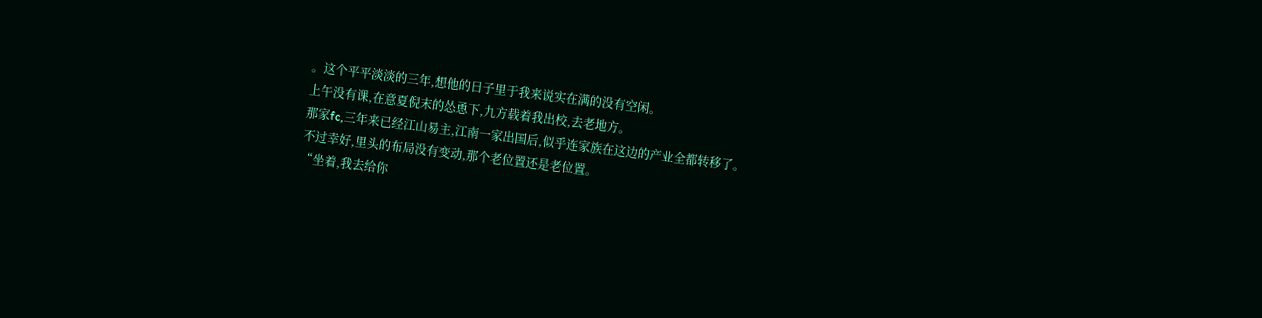。这个平平淡淡的三年,想他的日子里于我来说实在满的没有空闲。
上午没有课,在意夏倪末的怂恿下,九方载着我出校,去老地方。
那家fc,三年来已经江山易主,江南一家出国后,似乎连家族在这边的产业全都转移了。
不过幸好,里头的布局没有变动,那个老位置还是老位置。
“坐着,我去给你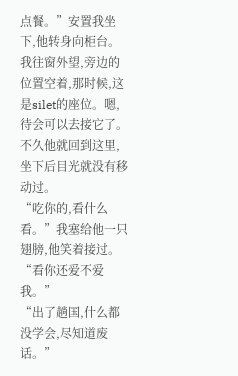点餐。”安置我坐下,他转身向柜台。我往窗外望,旁边的位置空着,那时候,这是silet的座位。嗯,待会可以去接它了。
不久他就回到这里,坐下后目光就没有移动过。
“吃你的,看什么看。”我塞给他一只翅膀,他笑着接过。
“看你还爱不爱我。”
“出了趟国,什么都没学会,尽知道废话。”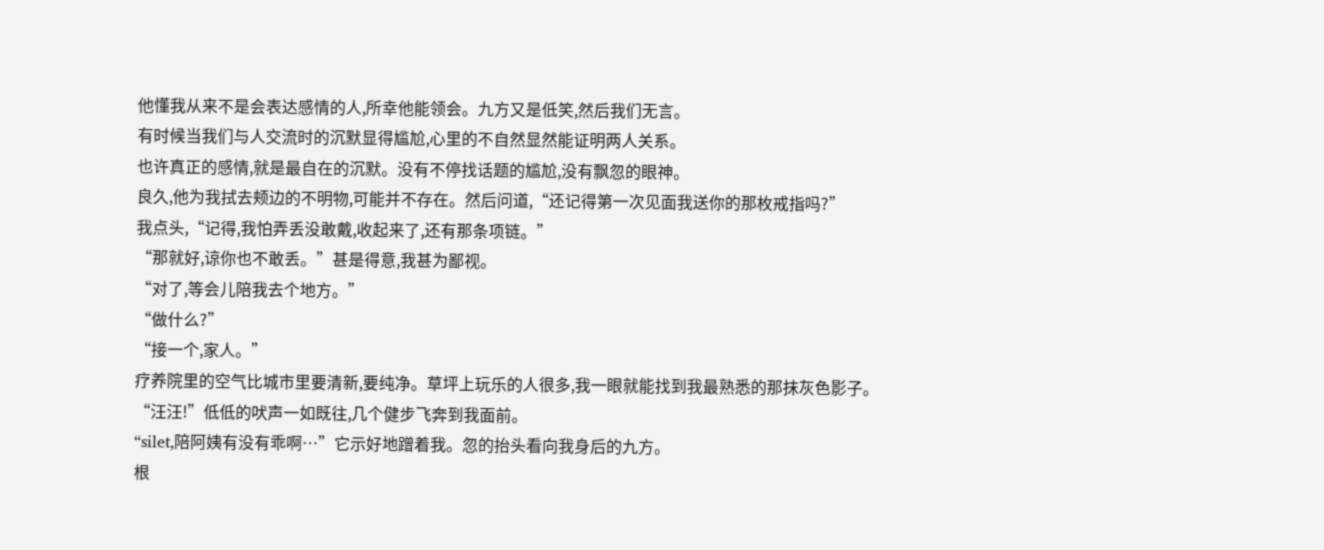他懂我从来不是会表达感情的人,所幸他能领会。九方又是低笑,然后我们无言。
有时候当我们与人交流时的沉默显得尴尬,心里的不自然显然能证明两人关系。
也许真正的感情,就是最自在的沉默。没有不停找话题的尴尬,没有飘忽的眼神。
良久,他为我拭去颊边的不明物,可能并不存在。然后问道,“还记得第一次见面我送你的那枚戒指吗?”
我点头,“记得,我怕弄丢没敢戴,收起来了,还有那条项链。”
“那就好,谅你也不敢丢。”甚是得意,我甚为鄙视。
“对了,等会儿陪我去个地方。”
“做什么?”
“接一个,家人。”
疗养院里的空气比城市里要清新,要纯净。草坪上玩乐的人很多,我一眼就能找到我最熟悉的那抹灰色影子。
“汪汪!”低低的吠声一如既往,几个健步飞奔到我面前。
“silet,陪阿姨有没有乖啊…”它示好地蹭着我。忽的抬头看向我身后的九方。
根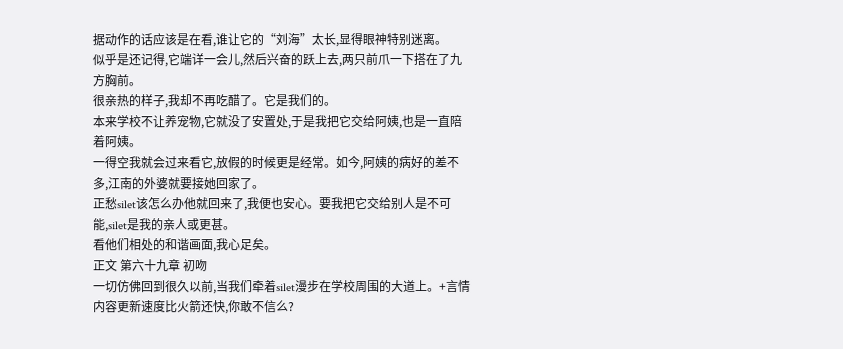据动作的话应该是在看,谁让它的“刘海”太长,显得眼神特别迷离。
似乎是还记得,它端详一会儿,然后兴奋的跃上去,两只前爪一下搭在了九方胸前。
很亲热的样子,我却不再吃醋了。它是我们的。
本来学校不让养宠物,它就没了安置处,于是我把它交给阿姨,也是一直陪着阿姨。
一得空我就会过来看它,放假的时候更是经常。如今,阿姨的病好的差不多,江南的外婆就要接她回家了。
正愁silet该怎么办他就回来了,我便也安心。要我把它交给别人是不可能,silet是我的亲人或更甚。
看他们相处的和谐画面,我心足矣。
正文 第六十九章 初吻
一切仿佛回到很久以前,当我们牵着silet漫步在学校周围的大道上。+言情内容更新速度比火箭还快,你敢不信么?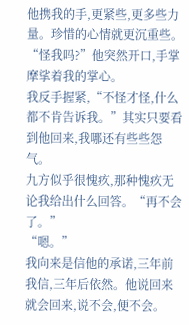他携我的手,更紧些,更多些力量。珍惜的心情就更沉重些。
“怪我吗?”他突然开口,手掌摩挲着我的掌心。
我反手握紧,“不怪才怪,什么都不肯告诉我。”其实只要看到他回来,我哪还有些些怨气。
九方似乎很愧疚,那种愧疚无论我给出什么回答。“再不会了。”
“嗯。”
我向来是信他的承诺,三年前我信,三年后依然。他说回来就会回来,说不会,便不会。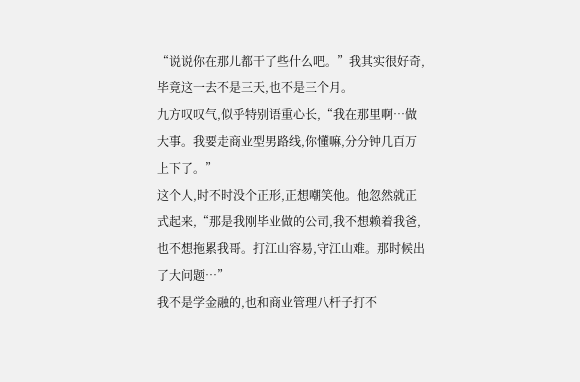“说说你在那儿都干了些什么吧。”我其实很好奇,毕竟这一去不是三天,也不是三个月。
九方叹叹气,似乎特别语重心长,“我在那里啊…做大事。我要走商业型男路线,你懂嘛,分分钟几百万上下了。”
这个人,时不时没个正形,正想嘲笑他。他忽然就正式起来,“那是我刚毕业做的公司,我不想赖着我爸,也不想拖累我哥。打江山容易,守江山难。那时候出了大问题…”
我不是学金融的,也和商业管理八杆子打不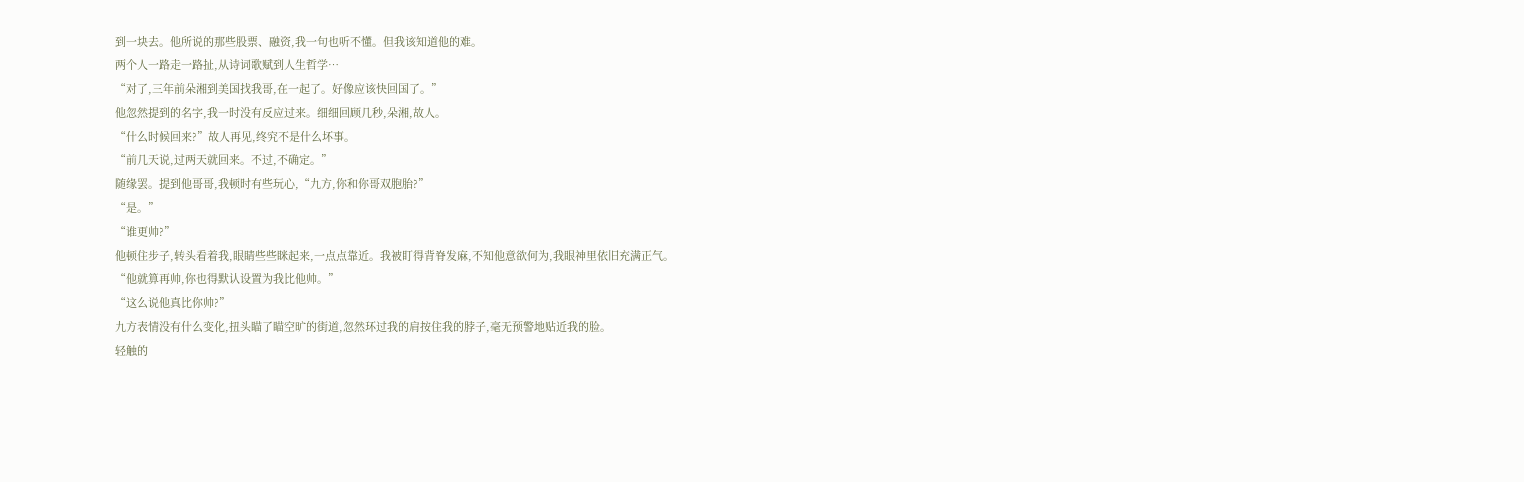到一块去。他所说的那些股票、融资,我一句也听不懂。但我该知道他的难。
两个人一路走一路扯,从诗词歌赋到人生哲学…
“对了,三年前朵湘到美国找我哥,在一起了。好像应该快回国了。”
他忽然提到的名字,我一时没有反应过来。细细回顾几秒,朵湘,故人。
“什么时候回来?”故人再见,终究不是什么坏事。
“前几天说,过两天就回来。不过,不确定。”
随缘罢。提到他哥哥,我顿时有些玩心,“九方,你和你哥双胞胎?”
“是。”
“谁更帅?”
他顿住步子,转头看着我,眼睛些些眯起来,一点点靠近。我被盯得背脊发麻,不知他意欲何为,我眼神里依旧充满正气。
“他就算再帅,你也得默认设置为我比他帅。”
“这么说他真比你帅?”
九方表情没有什么变化,扭头瞄了瞄空旷的街道,忽然环过我的肩按住我的脖子,毫无预警地贴近我的脸。
轻触的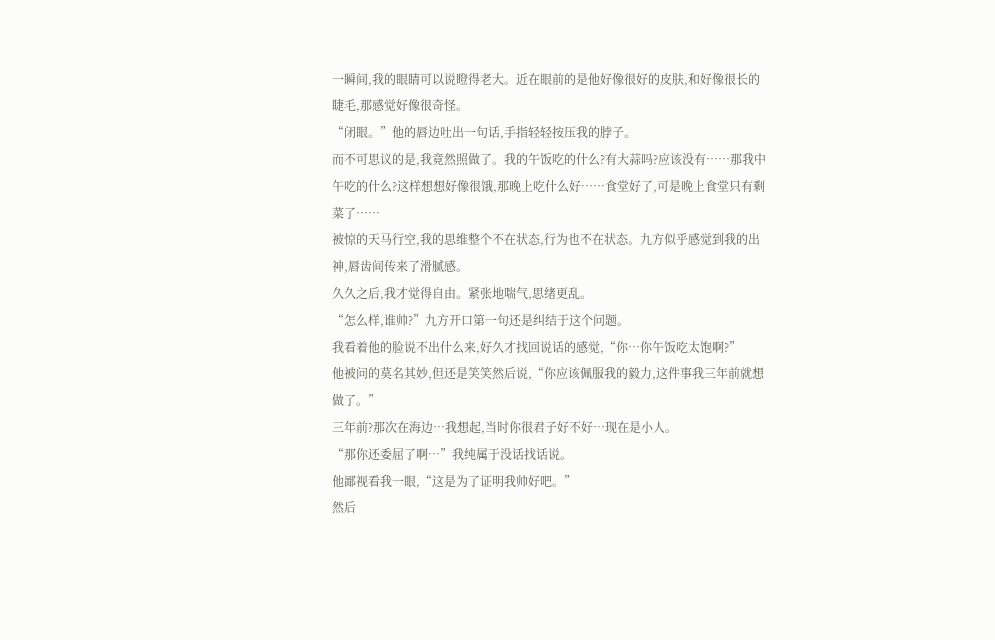一瞬间,我的眼睛可以说瞪得老大。近在眼前的是他好像很好的皮肤,和好像很长的睫毛,那感觉好像很奇怪。
“闭眼。”他的唇边吐出一句话,手指轻轻按压我的脖子。
而不可思议的是,我竟然照做了。我的午饭吃的什么?有大蒜吗?应该没有……那我中午吃的什么?这样想想好像很饿,那晚上吃什么好……食堂好了,可是晚上食堂只有剩菜了……
被惊的天马行空,我的思维整个不在状态,行为也不在状态。九方似乎感觉到我的出神,唇齿间传来了滑腻感。
久久之后,我才觉得自由。紧张地喘气,思绪更乱。
“怎么样,谁帅?”九方开口第一句还是纠结于这个问题。
我看着他的脸说不出什么来,好久才找回说话的感觉,“你…你午饭吃太饱啊?”
他被问的莫名其妙,但还是笑笑然后说,“你应该佩服我的毅力,这件事我三年前就想做了。”
三年前?那次在海边…我想起,当时你很君子好不好…现在是小人。
“那你还委屈了啊…”我纯属于没话找话说。
他鄙视看我一眼,“这是为了证明我帅好吧。”
然后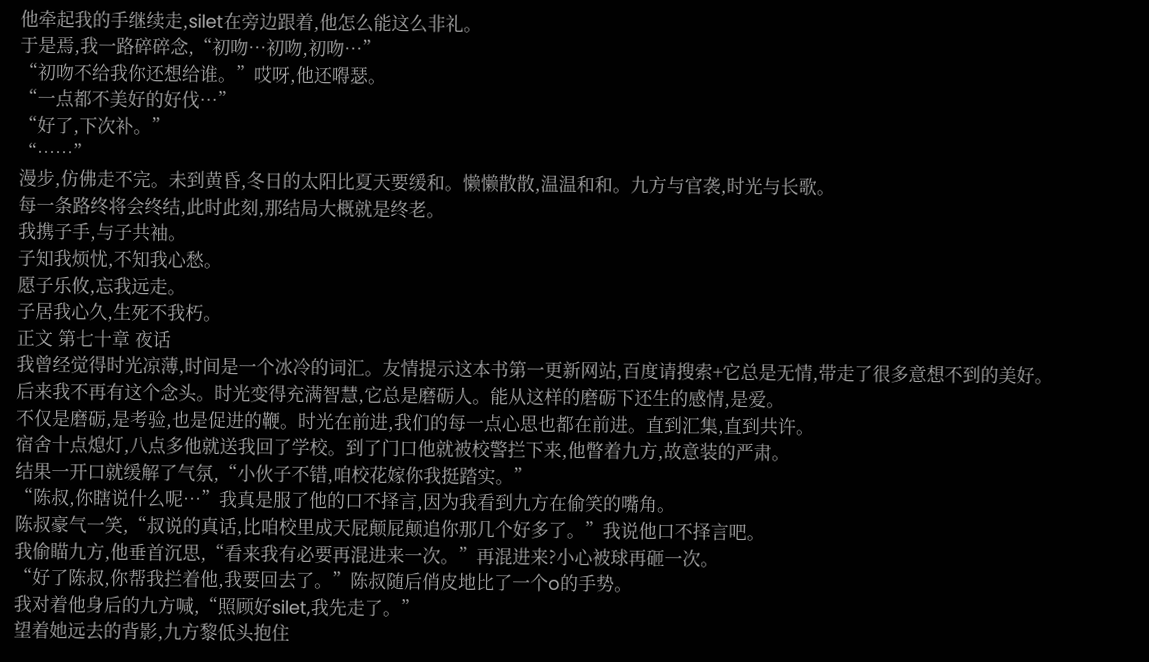他牵起我的手继续走,silet在旁边跟着,他怎么能这么非礼。
于是焉,我一路碎碎念,“初吻…初吻,初吻…”
“初吻不给我你还想给谁。”哎呀,他还嘚瑟。
“一点都不美好的好伐…”
“好了,下次补。”
“……”
漫步,仿佛走不完。未到黄昏,冬日的太阳比夏天要缓和。懒懒散散,温温和和。九方与官袭,时光与长歌。
每一条路终将会终结,此时此刻,那结局大概就是终老。
我携子手,与子共袖。
子知我烦忧,不知我心愁。
愿子乐攸,忘我远走。
子居我心久,生死不我朽。
正文 第七十章 夜话
我曾经觉得时光凉薄,时间是一个冰冷的词汇。友情提示这本书第一更新网站,百度请搜索+它总是无情,带走了很多意想不到的美好。
后来我不再有这个念头。时光变得充满智慧,它总是磨砺人。能从这样的磨砺下还生的感情,是爱。
不仅是磨砺,是考验,也是促进的鞭。时光在前进,我们的每一点心思也都在前进。直到汇集,直到共许。
宿舍十点熄灯,八点多他就送我回了学校。到了门口他就被校警拦下来,他瞥着九方,故意装的严肃。
结果一开口就缓解了气氛,“小伙子不错,咱校花嫁你我挺踏实。”
“陈叔,你瞎说什么呢…”我真是服了他的口不择言,因为我看到九方在偷笑的嘴角。
陈叔豪气一笑,“叔说的真话,比咱校里成天屁颠屁颠追你那几个好多了。”我说他口不择言吧。
我偷瞄九方,他垂首沉思,“看来我有必要再混进来一次。”再混进来?小心被球再砸一次。
“好了陈叔,你帮我拦着他,我要回去了。”陈叔随后俏皮地比了一个o的手势。
我对着他身后的九方喊,“照顾好silet,我先走了。”
望着她远去的背影,九方黎低头抱住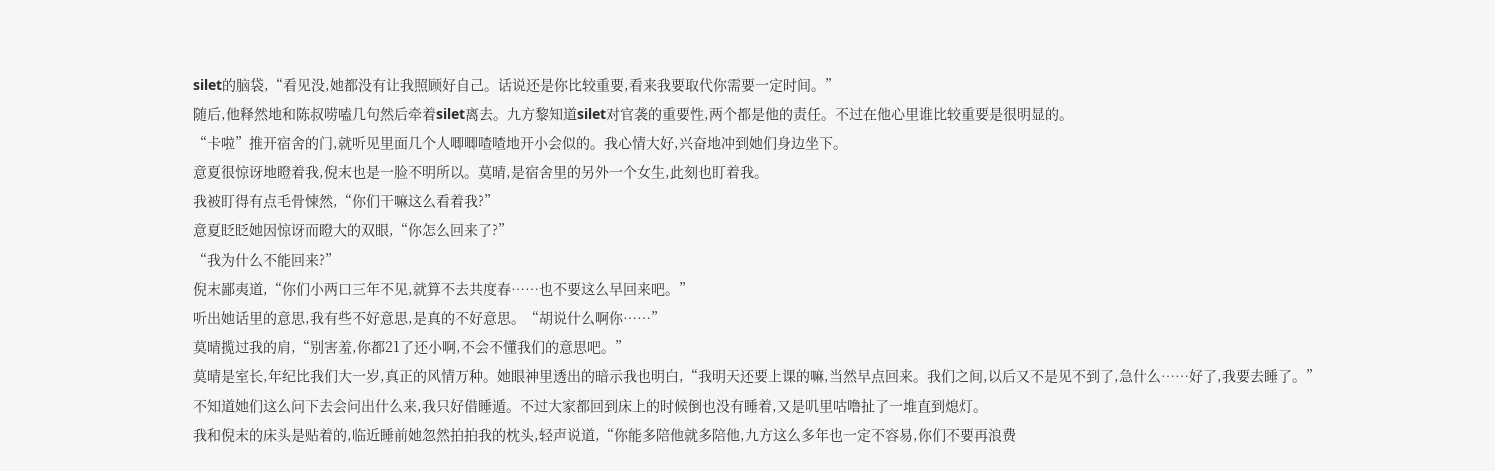silet的脑袋,“看见没,她都没有让我照顾好自己。话说还是你比较重要,看来我要取代你需要一定时间。”
随后,他释然地和陈叔唠嗑几句然后牵着silet离去。九方黎知道silet对官袭的重要性,两个都是他的责任。不过在他心里谁比较重要是很明显的。
“卡啦”推开宿舍的门,就听见里面几个人唧唧喳喳地开小会似的。我心情大好,兴奋地冲到她们身边坐下。
意夏很惊讶地瞪着我,倪末也是一脸不明所以。莫晴,是宿舍里的另外一个女生,此刻也盯着我。
我被盯得有点毛骨悚然,“你们干嘛这么看着我?”
意夏眨眨她因惊讶而瞪大的双眼,“你怎么回来了?”
“我为什么不能回来?”
倪末鄙夷道,“你们小两口三年不见,就算不去共度春……也不要这么早回来吧。”
听出她话里的意思,我有些不好意思,是真的不好意思。“胡说什么啊你……”
莫晴揽过我的肩,“别害羞,你都21了还小啊,不会不懂我们的意思吧。”
莫晴是室长,年纪比我们大一岁,真正的风情万种。她眼神里透出的暗示我也明白,“我明天还要上课的嘛,当然早点回来。我们之间,以后又不是见不到了,急什么……好了,我要去睡了。”
不知道她们这么问下去会问出什么来,我只好借睡遁。不过大家都回到床上的时候倒也没有睡着,又是叽里咕噜扯了一堆直到熄灯。
我和倪末的床头是贴着的,临近睡前她忽然拍拍我的枕头,轻声说道,“你能多陪他就多陪他,九方这么多年也一定不容易,你们不要再浪费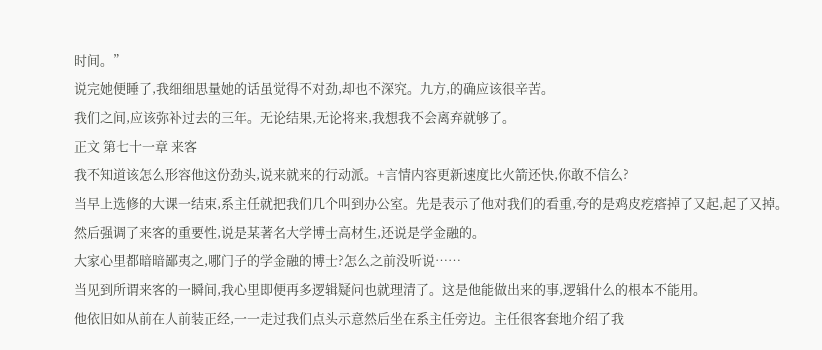时间。”
说完她便睡了,我细细思量她的话虽觉得不对劲,却也不深究。九方,的确应该很辛苦。
我们之间,应该弥补过去的三年。无论结果,无论将来,我想我不会离弃就够了。
正文 第七十一章 来客
我不知道该怎么形容他这份劲头,说来就来的行动派。+言情内容更新速度比火箭还快,你敢不信么?
当早上选修的大课一结束,系主任就把我们几个叫到办公室。先是表示了他对我们的看重,夸的是鸡皮疙瘩掉了又起,起了又掉。
然后强调了来客的重要性,说是某著名大学博士高材生,还说是学金融的。
大家心里都暗暗鄙夷之,哪门子的学金融的博士?怎么之前没听说……
当见到所谓来客的一瞬间,我心里即便再多逻辑疑问也就理清了。这是他能做出来的事,逻辑什么的根本不能用。
他依旧如从前在人前装正经,一一走过我们点头示意然后坐在系主任旁边。主任很客套地介绍了我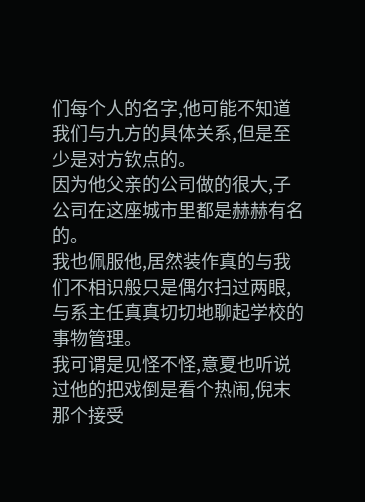们每个人的名字,他可能不知道我们与九方的具体关系,但是至少是对方钦点的。
因为他父亲的公司做的很大,子公司在这座城市里都是赫赫有名的。
我也佩服他,居然装作真的与我们不相识般只是偶尔扫过两眼,与系主任真真切切地聊起学校的事物管理。
我可谓是见怪不怪,意夏也听说过他的把戏倒是看个热闹,倪末那个接受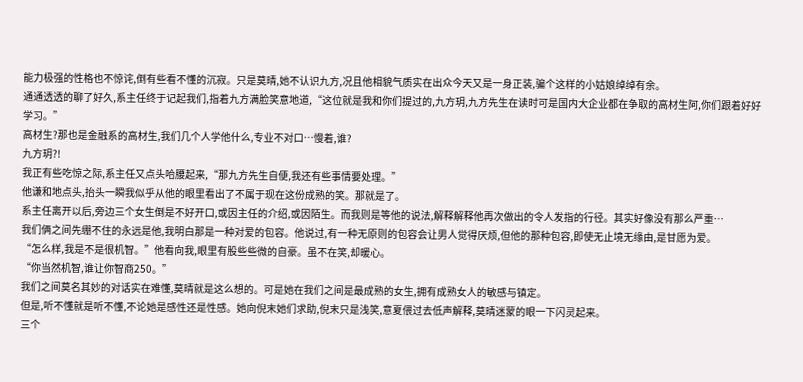能力极强的性格也不惊诧,倒有些看不懂的沉寂。只是莫晴,她不认识九方,况且他相貌气质实在出众今天又是一身正装,骗个这样的小姑娘绰绰有余。
通通透透的聊了好久,系主任终于记起我们,指着九方满脸笑意地道,“这位就是我和你们提过的,九方玥,九方先生在读时可是国内大企业都在争取的高材生阿,你们跟着好好学习。”
高材生?那也是金融系的高材生,我们几个人学他什么,专业不对口…慢着,谁?
九方玥?!
我正有些吃惊之际,系主任又点头哈腰起来,“那九方先生自便,我还有些事情要处理。”
他谦和地点头,抬头一瞬我似乎从他的眼里看出了不属于现在这份成熟的笑。那就是了。
系主任离开以后,旁边三个女生倒是不好开口,或因主任的介绍,或因陌生。而我则是等他的说法,解释解释他再次做出的令人发指的行径。其实好像没有那么严重…
我们俩之间先绷不住的永远是他,我明白那是一种对爱的包容。他说过,有一种无原则的包容会让男人觉得厌烦,但他的那种包容,即使无止境无缘由,是甘愿为爱。
“怎么样,我是不是很机智。”他看向我,眼里有股些些微的自豪。虽不在笑,却暖心。
“你当然机智,谁让你智商250。”
我们之间莫名其妙的对话实在难懂,莫晴就是这么想的。可是她在我们之间是最成熟的女生,拥有成熟女人的敏感与镇定。
但是,听不懂就是听不懂,不论她是感性还是性感。她向倪末她们求助,倪末只是浅笑,意夏偎过去低声解释,莫晴迷蒙的眼一下闪灵起来。
三个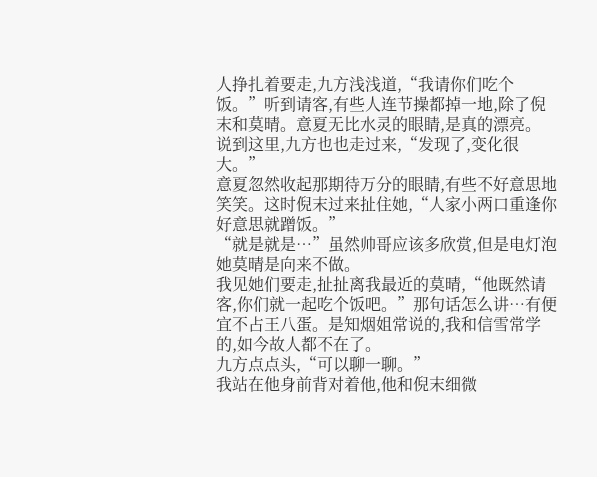人挣扎着要走,九方浅浅道,“我请你们吃个饭。”听到请客,有些人连节操都掉一地,除了倪末和莫晴。意夏无比水灵的眼睛,是真的漂亮。
说到这里,九方也也走过来,“发现了,变化很大。”
意夏忽然收起那期待万分的眼睛,有些不好意思地笑笑。这时倪末过来扯住她,“人家小两口重逢你好意思就蹭饭。”
“就是就是…”虽然帅哥应该多欣赏,但是电灯泡她莫晴是向来不做。
我见她们要走,扯扯离我最近的莫晴,“他既然请客,你们就一起吃个饭吧。”那句话怎么讲…有便宜不占王八蛋。是知烟姐常说的,我和信雪常学的,如今故人都不在了。
九方点点头,“可以聊一聊。”
我站在他身前背对着他,他和倪末细微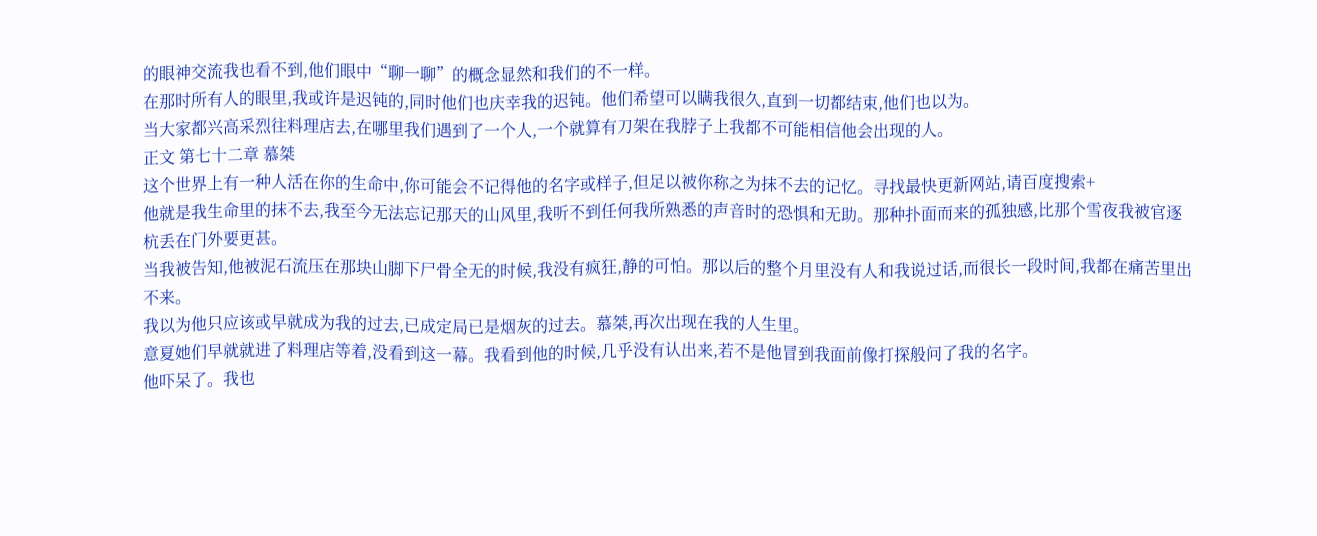的眼神交流我也看不到,他们眼中“聊一聊”的概念显然和我们的不一样。
在那时所有人的眼里,我或许是迟钝的,同时他们也庆幸我的迟钝。他们希望可以瞒我很久,直到一切都结束,他们也以为。
当大家都兴高采烈往料理店去,在哪里我们遇到了一个人,一个就算有刀架在我脖子上我都不可能相信他会出现的人。
正文 第七十二章 慕桀
这个世界上有一种人活在你的生命中,你可能会不记得他的名字或样子,但足以被你称之为抹不去的记忆。寻找最快更新网站,请百度搜索+
他就是我生命里的抹不去,我至今无法忘记那天的山风里,我听不到任何我所熟悉的声音时的恐惧和无助。那种扑面而来的孤独感,比那个雪夜我被官逐杭丢在门外要更甚。
当我被告知,他被泥石流压在那块山脚下尸骨全无的时候,我没有疯狂,静的可怕。那以后的整个月里没有人和我说过话,而很长一段时间,我都在痛苦里出不来。
我以为他只应该或早就成为我的过去,已成定局已是烟灰的过去。慕桀,再次出现在我的人生里。
意夏她们早就就进了料理店等着,没看到这一幕。我看到他的时候,几乎没有认出来,若不是他冒到我面前像打探般问了我的名字。
他吓呆了。我也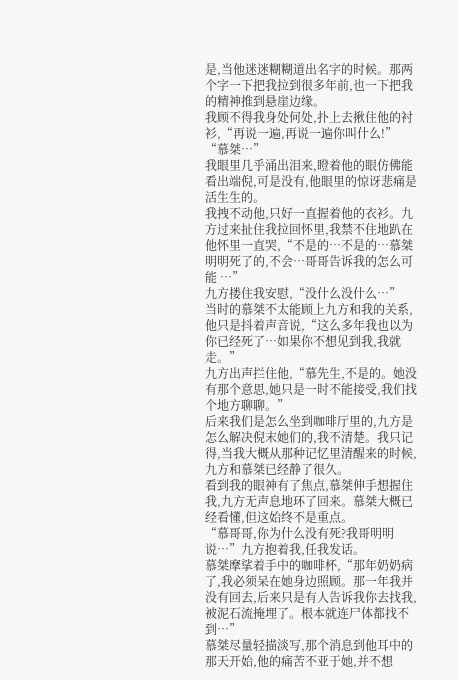是,当他迷迷糊糊道出名字的时候。那两个字一下把我拉到很多年前,也一下把我的精神推到悬崖边缘。
我顾不得我身处何处,扑上去揪住他的衬衫,“再说一遍,再说一遍你叫什么!”
“慕桀…”
我眼里几乎涌出泪来,瞪着他的眼仿佛能看出端倪,可是没有,他眼里的惊讶悲痛是活生生的。
我拽不动他,只好一直握着他的衣衫。九方过来扯住我拉回怀里,我禁不住地趴在他怀里一直哭,“不是的…不是的…慕桀明明死了的,不会…哥哥告诉我的怎么可能 …”
九方搂住我安慰,“没什么没什么…”
当时的慕桀不太能顾上九方和我的关系,他只是抖着声音说,“这么多年我也以为你已经死了…如果你不想见到我,我就走。”
九方出声拦住他,“慕先生,不是的。她没有那个意思,她只是一时不能接受,我们找个地方聊聊。”
后来我们是怎么坐到咖啡厅里的,九方是怎么解决倪末她们的,我不清楚。我只记得,当我大概从那种记忆里清醒来的时候,九方和慕桀已经静了很久。
看到我的眼神有了焦点,慕桀伸手想握住我,九方无声息地环了回来。慕桀大概已经看懂,但这始终不是重点。
“慕哥哥,你为什么没有死?我哥明明说…”九方抱着我,任我发话。
慕桀摩挲着手中的咖啡杯,“那年奶奶病了,我必须呆在她身边照顾。那一年我并没有回去,后来只是有人告诉我你去找我,被泥石流掩埋了。根本就连尸体都找不到…”
慕桀尽量轻描淡写,那个消息到他耳中的那天开始,他的痛苦不亚于她,并不想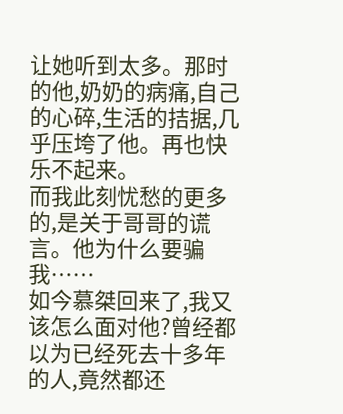让她听到太多。那时的他,奶奶的病痛,自己的心碎,生活的拮据,几乎压垮了他。再也快乐不起来。
而我此刻忧愁的更多的,是关于哥哥的谎言。他为什么要骗我……
如今慕桀回来了,我又该怎么面对他?曾经都以为已经死去十多年的人,竟然都还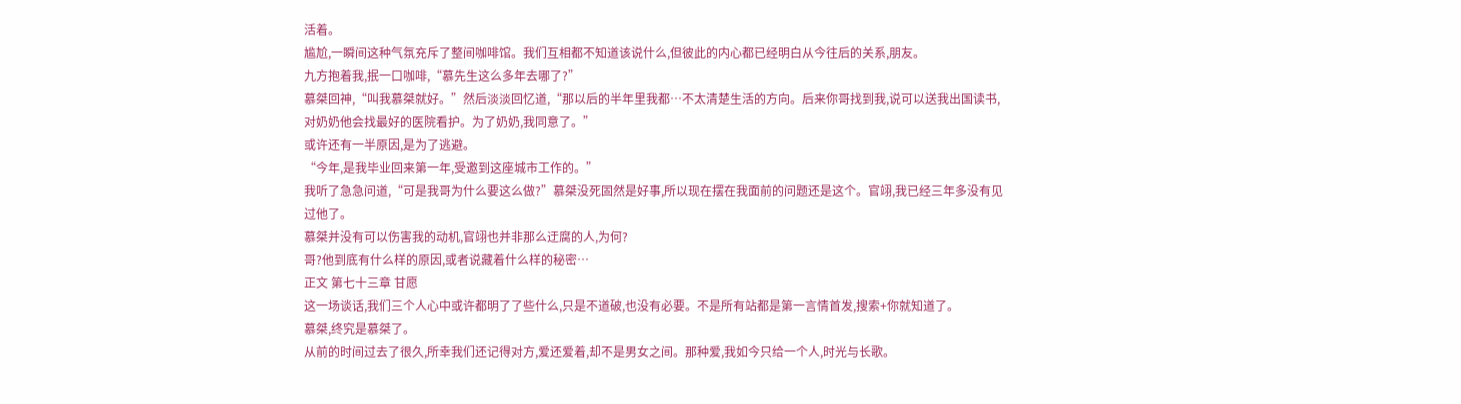活着。
尴尬,一瞬间这种气氛充斥了整间咖啡馆。我们互相都不知道该说什么,但彼此的内心都已经明白从今往后的关系,朋友。
九方抱着我,抿一口咖啡,“慕先生这么多年去哪了?”
慕桀回神,“叫我慕桀就好。”然后淡淡回忆道,“那以后的半年里我都…不太清楚生活的方向。后来你哥找到我,说可以送我出国读书,对奶奶他会找最好的医院看护。为了奶奶,我同意了。”
或许还有一半原因,是为了逃避。
“今年,是我毕业回来第一年,受邀到这座城市工作的。”
我听了急急问道,“可是我哥为什么要这么做?”慕桀没死固然是好事,所以现在摆在我面前的问题还是这个。官翊,我已经三年多没有见过他了。
慕桀并没有可以伤害我的动机,官翊也并非那么迂腐的人,为何?
哥?他到底有什么样的原因,或者说藏着什么样的秘密…
正文 第七十三章 甘愿
这一场谈话,我们三个人心中或许都明了了些什么,只是不道破,也没有必要。不是所有站都是第一言情首发,搜索+你就知道了。
慕桀,终究是慕桀了。
从前的时间过去了很久,所幸我们还记得对方,爱还爱着,却不是男女之间。那种爱,我如今只给一个人,时光与长歌。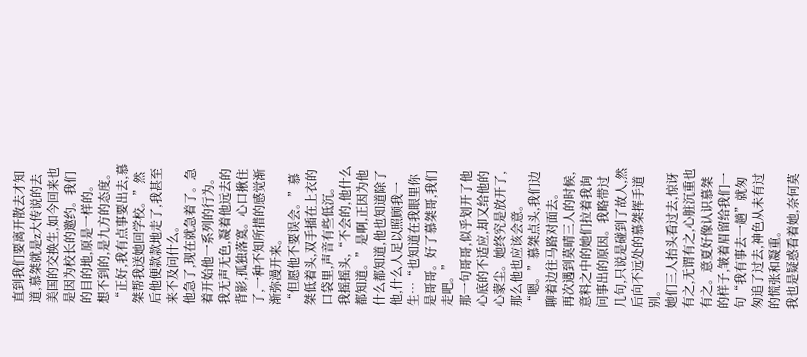直到我们要离开散去才知道,慕桀就是z大传说的去美国的交换生,如今回来也是因为校长的邀约。我们的目的地,原是一样的。
想不到的,是九方的态度。“正好,我有点事要出去,慕桀帮我送她回学校。”然后他便款款地走了,我甚至来不及问什么。
他急了,现在就急着了。急着开始他一系列的行为。
我无声无色,凝着他远去的背影,孤独落寞。心口揪住了,一种不知所措的感觉渐渐弥漫开来。
“但愿他不要误会。”慕桀低着头,双手插在上衣的口袋里,声音有些低沉。
我摇摇头,“不会的,他什么都知道。”是啊,正因为他什么都知道,他也知道除了他,什么人足以照顾我一生…“也知道在我眼里你是哥哥。好了慕桀哥,我们走吧。”
那一句哥哥,似乎划开了他心底的不适应,却又给他的心蒙尘。她终究是放开了,那么他也应该会意。
“嗯。”慕桀点头,我们边聊着边往马路对面去。
再次遇到莫晴三人的时候,意料之中的她们拉着我询问事出的原因。我略带过几句,只说是碰到了故人,然后向不远处的慕桀挥手道别。
她们三人抬头看过去,惊讶有之,无谓有之,心脏沉重也有之。意夏好像认识慕桀的样子,皱着眉留给我们一句“我有事去一趟”就匆匆追了过去,神色从未有过的慌张和凝重。
我也是疑惑看着她,奈何莫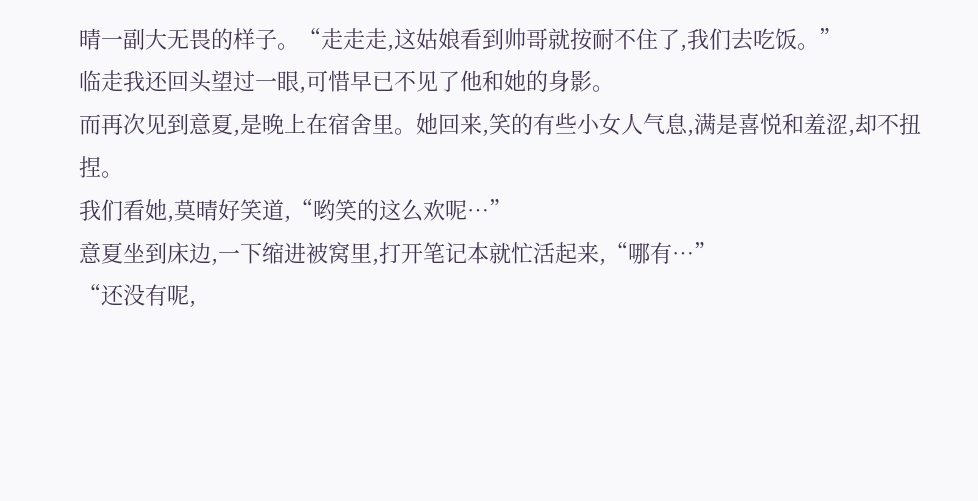晴一副大无畏的样子。“走走走,这姑娘看到帅哥就按耐不住了,我们去吃饭。”
临走我还回头望过一眼,可惜早已不见了他和她的身影。
而再次见到意夏,是晚上在宿舍里。她回来,笑的有些小女人气息,满是喜悦和羞涩,却不扭捏。
我们看她,莫晴好笑道,“哟笑的这么欢呢…”
意夏坐到床边,一下缩进被窝里,打开笔记本就忙活起来,“哪有…”
“还没有呢,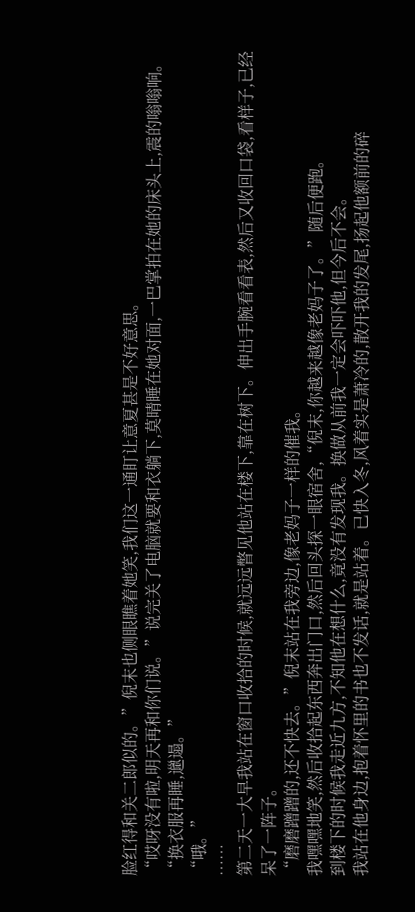脸红得和关二郎似的。”倪末也侧眼瞧着她笑,我们这一通盯让意夏甚是不好意思。
“哎呀没有啦,明天再和你们说。”说完关了电脑就要和衣躺下,莫晴睡在她对面,一巴掌拍在她的床头上,震的嗡嗡响。
“换衣服再睡,邋遢。”
“哦。”
……
第二天一大早我站在窗口收拾的时候,就远远瞥见他站在楼下,靠在树下。伸出手腕看看表,然后又收回口袋,看样子,已经呆了一阵子。
“磨磨蹭蹭的,还不快去。”倪末站在我旁边,像老妈子一样的催我。
我嘿嘿地笑,然后收拾起东西奔出门口,然后回头探一眼宿舍,“倪末,你越来越像老妈子了。”随后便跑。
到楼下的时候我走近九方,不知他在想什么,竟没有发现我。换做从前我一定会吓吓他,但今后不会。
我站在他身边,抱着怀里的书也不发话,就是站着。已快入冬,风着实是萧冷的,散开我的发尾,扬起他额前的碎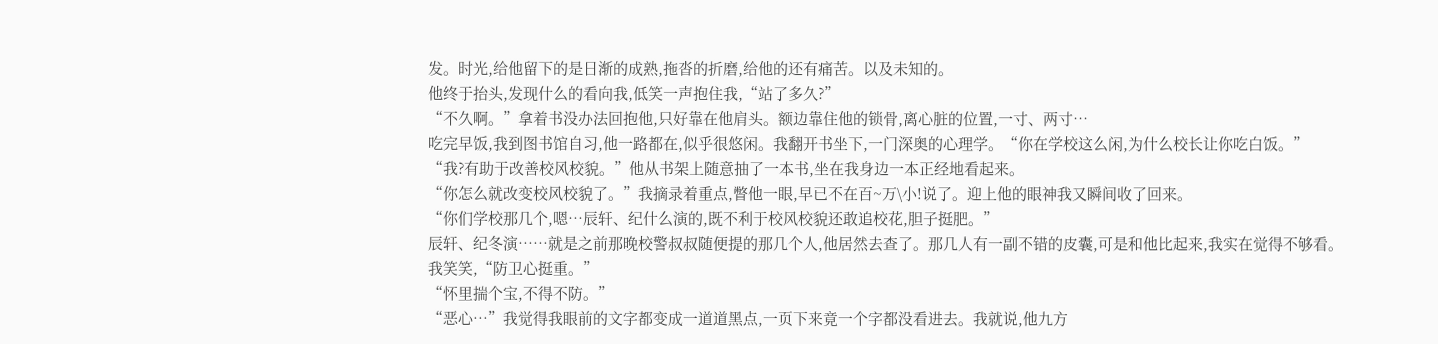发。时光,给他留下的是日渐的成熟,拖沓的折磨,给他的还有痛苦。以及未知的。
他终于抬头,发现什么的看向我,低笑一声抱住我,“站了多久?”
“不久啊。”拿着书没办法回抱他,只好靠在他肩头。额边靠住他的锁骨,离心脏的位置,一寸、两寸…
吃完早饭,我到图书馆自习,他一路都在,似乎很悠闲。我翻开书坐下,一门深奥的心理学。“你在学校这么闲,为什么校长让你吃白饭。”
“我?有助于改善校风校貌。”他从书架上随意抽了一本书,坐在我身边一本正经地看起来。
“你怎么就改变校风校貌了。”我摘录着重点,瞥他一眼,早已不在百~万\小!说了。迎上他的眼神我又瞬间收了回来。
“你们学校那几个,嗯…辰轩、纪什么演的,既不利于校风校貌还敢追校花,胆子挺肥。”
辰轩、纪冬演……就是之前那晚校警叔叔随便提的那几个人,他居然去查了。那几人有一副不错的皮囊,可是和他比起来,我实在觉得不够看。
我笑笑,“防卫心挺重。”
“怀里揣个宝,不得不防。”
“恶心…”我觉得我眼前的文字都变成一道道黑点,一页下来竟一个字都没看进去。我就说,他九方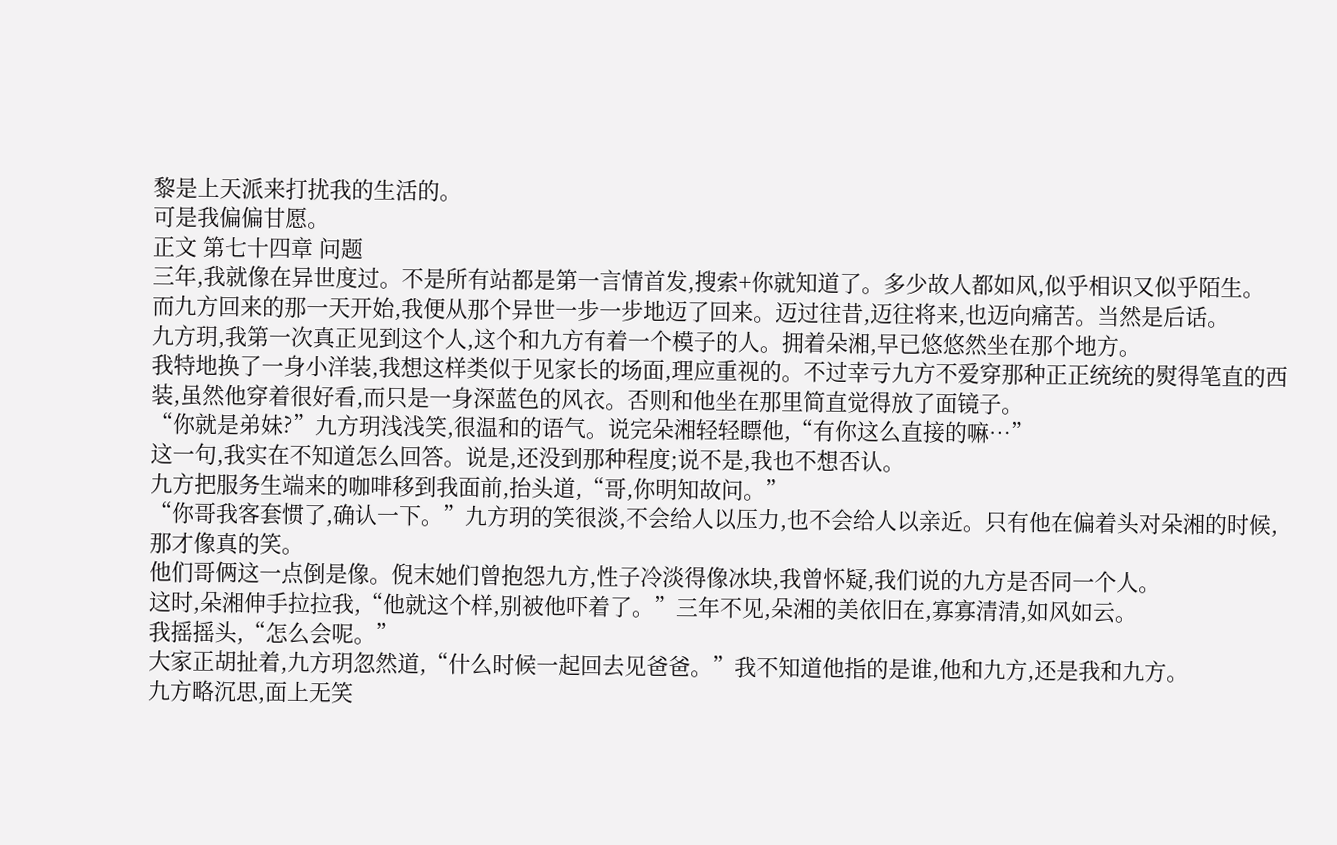黎是上天派来打扰我的生活的。
可是我偏偏甘愿。
正文 第七十四章 问题
三年,我就像在异世度过。不是所有站都是第一言情首发,搜索+你就知道了。多少故人都如风,似乎相识又似乎陌生。
而九方回来的那一天开始,我便从那个异世一步一步地迈了回来。迈过往昔,迈往将来,也迈向痛苦。当然是后话。
九方玥,我第一次真正见到这个人,这个和九方有着一个模子的人。拥着朵湘,早已悠悠然坐在那个地方。
我特地换了一身小洋装,我想这样类似于见家长的场面,理应重视的。不过幸亏九方不爱穿那种正正统统的熨得笔直的西装,虽然他穿着很好看,而只是一身深蓝色的风衣。否则和他坐在那里简直觉得放了面镜子。
“你就是弟妹?”九方玥浅浅笑,很温和的语气。说完朵湘轻轻瞟他,“有你这么直接的嘛…”
这一句,我实在不知道怎么回答。说是,还没到那种程度;说不是,我也不想否认。
九方把服务生端来的咖啡移到我面前,抬头道,“哥,你明知故问。”
“你哥我客套惯了,确认一下。”九方玥的笑很淡,不会给人以压力,也不会给人以亲近。只有他在偏着头对朵湘的时候,那才像真的笑。
他们哥俩这一点倒是像。倪末她们曾抱怨九方,性子冷淡得像冰块,我曾怀疑,我们说的九方是否同一个人。
这时,朵湘伸手拉拉我,“他就这个样,别被他吓着了。”三年不见,朵湘的美依旧在,寡寡清清,如风如云。
我摇摇头,“怎么会呢。”
大家正胡扯着,九方玥忽然道,“什么时候一起回去见爸爸。”我不知道他指的是谁,他和九方,还是我和九方。
九方略沉思,面上无笑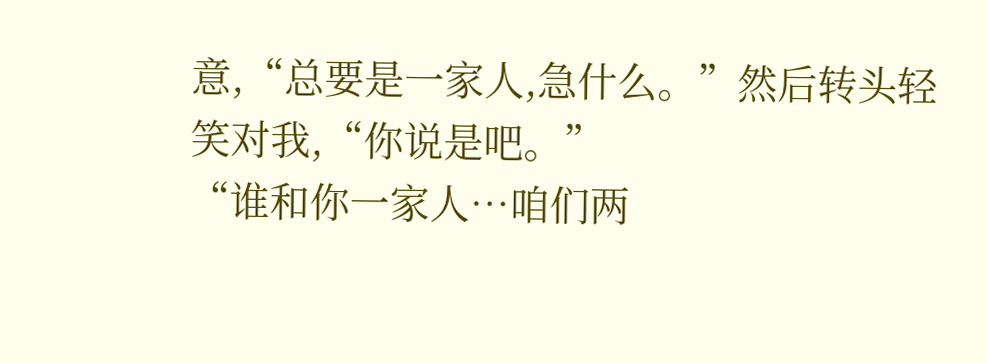意,“总要是一家人,急什么。”然后转头轻笑对我,“你说是吧。”
“谁和你一家人…咱们两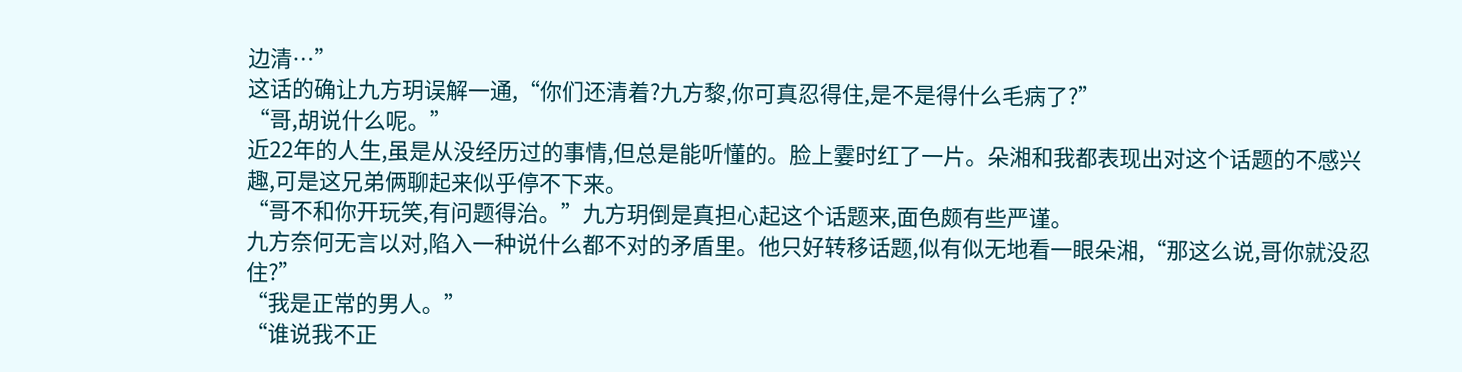边清…”
这话的确让九方玥误解一通,“你们还清着?九方黎,你可真忍得住,是不是得什么毛病了?”
“哥,胡说什么呢。”
近22年的人生,虽是从没经历过的事情,但总是能听懂的。脸上霎时红了一片。朵湘和我都表现出对这个话题的不感兴趣,可是这兄弟俩聊起来似乎停不下来。
“哥不和你开玩笑,有问题得治。”九方玥倒是真担心起这个话题来,面色颇有些严谨。
九方奈何无言以对,陷入一种说什么都不对的矛盾里。他只好转移话题,似有似无地看一眼朵湘,“那这么说,哥你就没忍住?”
“我是正常的男人。”
“谁说我不正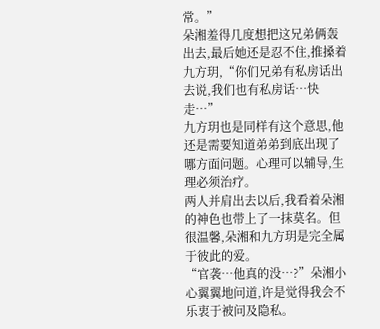常。”
朵湘羞得几度想把这兄弟俩轰出去,最后她还是忍不住,推搡着九方玥,“你们兄弟有私房话出去说,我们也有私房话…快走…”
九方玥也是同样有这个意思,他还是需要知道弟弟到底出现了哪方面问题。心理可以辅导,生理必须治疗。
两人并肩出去以后,我看着朵湘的神色也带上了一抹莫名。但很温馨,朵湘和九方玥是完全属于彼此的爱。
“官袭…他真的没…?”朵湘小心翼翼地问道,许是觉得我会不乐衷于被问及隐私。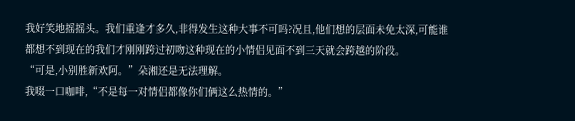我好笑地摇摇头。我们重逢才多久,非得发生这种大事不可吗?况且,他们想的层面未免太深,可能谁都想不到现在的我们才刚刚跨过初吻这种现在的小情侣见面不到三天就会跨越的阶段。
“可是,小别胜新欢阿。”朵湘还是无法理解。
我啜一口咖啡,“不是每一对情侣都像你们俩这么热情的。”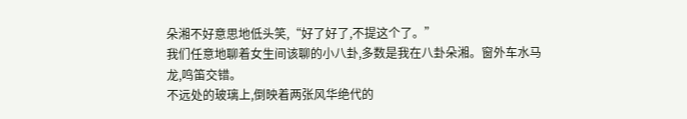朵湘不好意思地低头笑,“好了好了,不提这个了。”
我们任意地聊着女生间该聊的小八卦,多数是我在八卦朵湘。窗外车水马龙,鸣笛交错。
不远处的玻璃上,倒映着两张风华绝代的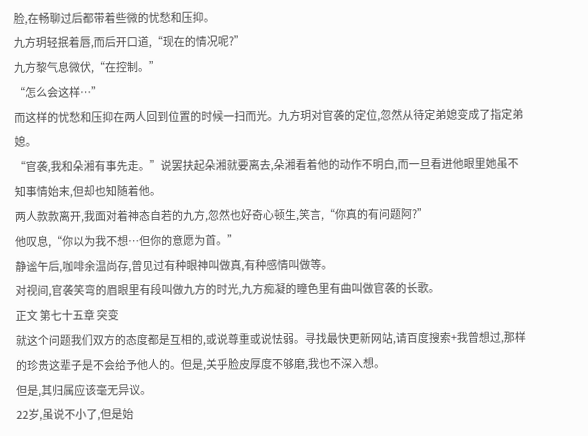脸,在畅聊过后都带着些微的忧愁和压抑。
九方玥轻抿着唇,而后开口道,“现在的情况呢?”
九方黎气息微伏,“在控制。”
“怎么会这样…”
而这样的忧愁和压抑在两人回到位置的时候一扫而光。九方玥对官袭的定位,忽然从待定弟媳变成了指定弟媳。
“官袭,我和朵湘有事先走。”说罢扶起朵湘就要离去,朵湘看着他的动作不明白,而一旦看进他眼里她虽不知事情始末,但却也知随着他。
两人款款离开,我面对着神态自若的九方,忽然也好奇心顿生,笑言,“你真的有问题阿?”
他叹息,“你以为我不想…但你的意愿为首。”
静谧午后,咖啡余温尚存,曾见过有种眼神叫做真,有种感情叫做等。
对视间,官袭笑弯的眉眼里有段叫做九方的时光,九方痴凝的瞳色里有曲叫做官袭的长歌。
正文 第七十五章 突变
就这个问题我们双方的态度都是互相的,或说尊重或说怯弱。寻找最快更新网站,请百度搜索+我曾想过,那样的珍贵这辈子是不会给予他人的。但是,关乎脸皮厚度不够磨,我也不深入想。
但是,其归属应该毫无异议。
22岁,虽说不小了,但是始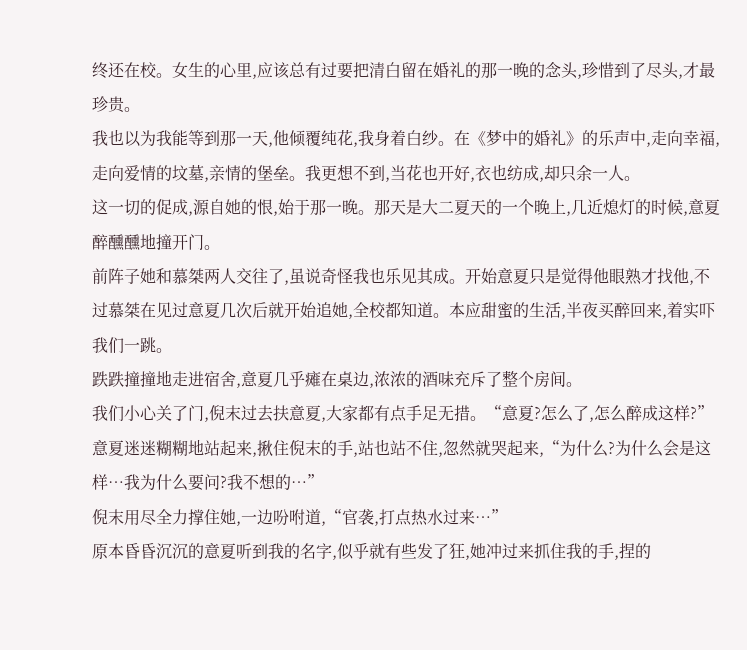终还在校。女生的心里,应该总有过要把清白留在婚礼的那一晚的念头,珍惜到了尽头,才最珍贵。
我也以为我能等到那一天,他倾覆纯花,我身着白纱。在《梦中的婚礼》的乐声中,走向幸福,走向爱情的坟墓,亲情的堡垒。我更想不到,当花也开好,衣也纺成,却只余一人。
这一切的促成,源自她的恨,始于那一晚。那天是大二夏天的一个晚上,几近熄灯的时候,意夏醉醺醺地撞开门。
前阵子她和慕桀两人交往了,虽说奇怪我也乐见其成。开始意夏只是觉得他眼熟才找他,不过慕桀在见过意夏几次后就开始追她,全校都知道。本应甜蜜的生活,半夜买醉回来,着实吓我们一跳。
跌跌撞撞地走进宿舍,意夏几乎瘫在桌边,浓浓的酒味充斥了整个房间。
我们小心关了门,倪末过去扶意夏,大家都有点手足无措。“意夏?怎么了,怎么醉成这样?”
意夏迷迷糊糊地站起来,揪住倪末的手,站也站不住,忽然就哭起来,“为什么?为什么会是这样…我为什么要问?我不想的…”
倪末用尽全力撑住她,一边吩咐道,“官袭,打点热水过来…”
原本昏昏沉沉的意夏听到我的名字,似乎就有些发了狂,她冲过来抓住我的手,捏的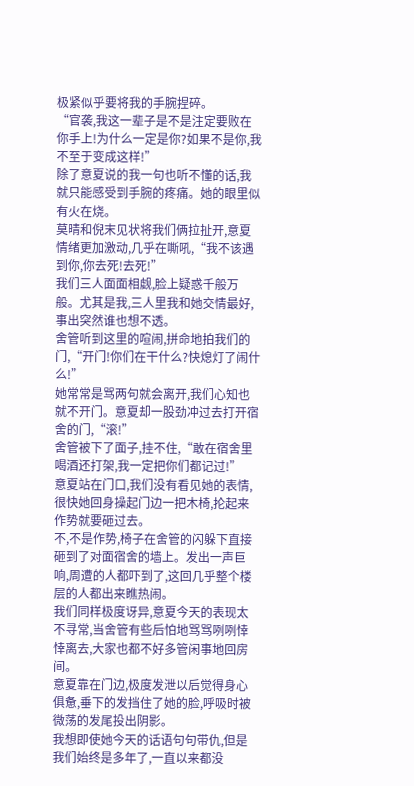极紧似乎要将我的手腕捏碎。
“官袭,我这一辈子是不是注定要败在你手上!为什么一定是你?如果不是你,我不至于变成这样!”
除了意夏说的我一句也听不懂的话,我就只能感受到手腕的疼痛。她的眼里似有火在烧。
莫晴和倪末见状将我们俩拉扯开,意夏情绪更加激动,几乎在嘶吼,“我不该遇到你,你去死!去死!”
我们三人面面相觑,脸上疑惑千般万般。尤其是我,三人里我和她交情最好,事出突然谁也想不透。
舍管听到这里的喧闹,拼命地拍我们的门,“开门!你们在干什么?快熄灯了闹什么!”
她常常是骂两句就会离开,我们心知也就不开门。意夏却一股劲冲过去打开宿舍的门,“滚!”
舍管被下了面子,挂不住,“敢在宿舍里喝酒还打架,我一定把你们都记过!”
意夏站在门口,我们没有看见她的表情,很快她回身操起门边一把木椅,抡起来作势就要砸过去。
不,不是作势,椅子在舍管的闪躲下直接砸到了对面宿舍的墙上。发出一声巨响,周遭的人都吓到了,这回几乎整个楼层的人都出来瞧热闹。
我们同样极度讶异,意夏今天的表现太不寻常,当舍管有些后怕地骂骂咧咧悻悻离去,大家也都不好多管闲事地回房间。
意夏靠在门边,极度发泄以后觉得身心俱惫,垂下的发挡住了她的脸,呼吸时被微荡的发尾投出阴影。
我想即使她今天的话语句句带仇,但是我们始终是多年了,一直以来都没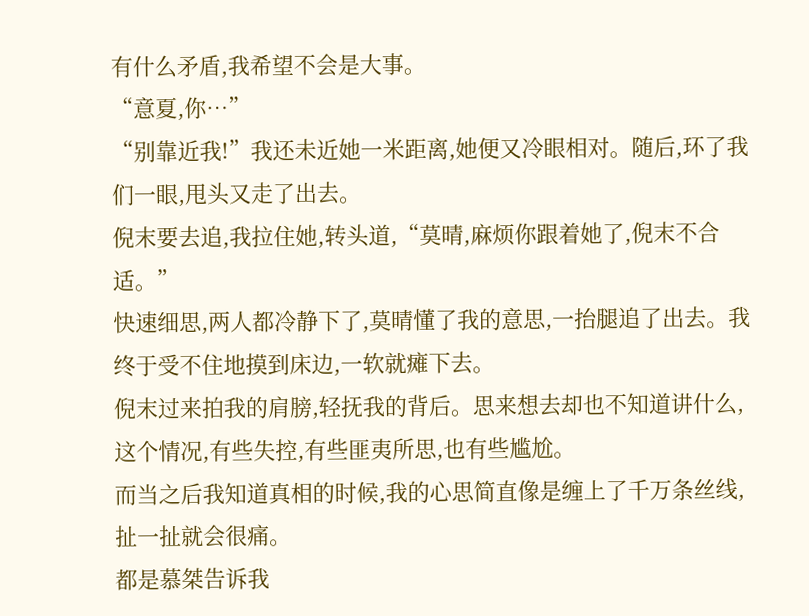有什么矛盾,我希望不会是大事。
“意夏,你…”
“别靠近我!”我还未近她一米距离,她便又冷眼相对。随后,环了我们一眼,甩头又走了出去。
倪末要去追,我拉住她,转头道,“莫晴,麻烦你跟着她了,倪末不合适。”
快速细思,两人都冷静下了,莫晴懂了我的意思,一抬腿追了出去。我终于受不住地摸到床边,一软就瘫下去。
倪末过来拍我的肩膀,轻抚我的背后。思来想去却也不知道讲什么,这个情况,有些失控,有些匪夷所思,也有些尴尬。
而当之后我知道真相的时候,我的心思简直像是缠上了千万条丝线,扯一扯就会很痛。
都是慕桀告诉我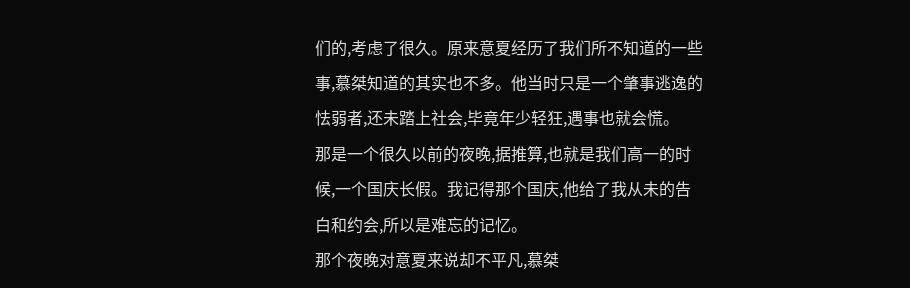们的,考虑了很久。原来意夏经历了我们所不知道的一些事,慕桀知道的其实也不多。他当时只是一个肇事逃逸的怯弱者,还未踏上社会,毕竟年少轻狂,遇事也就会慌。
那是一个很久以前的夜晚,据推算,也就是我们高一的时候,一个国庆长假。我记得那个国庆,他给了我从未的告白和约会,所以是难忘的记忆。
那个夜晚对意夏来说却不平凡,慕桀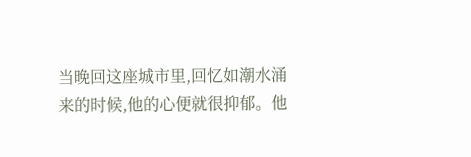当晚回这座城市里,回忆如潮水涌来的时候,他的心便就很抑郁。他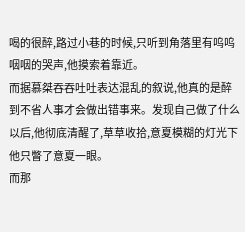喝的很醉,路过小巷的时候,只听到角落里有呜呜咽咽的哭声,他摸索着靠近。
而据慕桀吞吞吐吐表达混乱的叙说,他真的是醉到不省人事才会做出错事来。发现自己做了什么以后,他彻底清醒了,草草收拾,意夏模糊的灯光下他只瞥了意夏一眼。
而那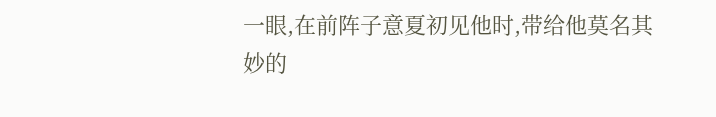一眼,在前阵子意夏初见他时,带给他莫名其妙的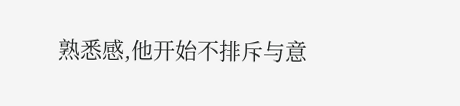熟悉感,他开始不排斥与意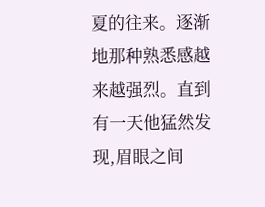夏的往来。逐渐地那种熟悉感越来越强烈。直到有一天他猛然发现,眉眼之间